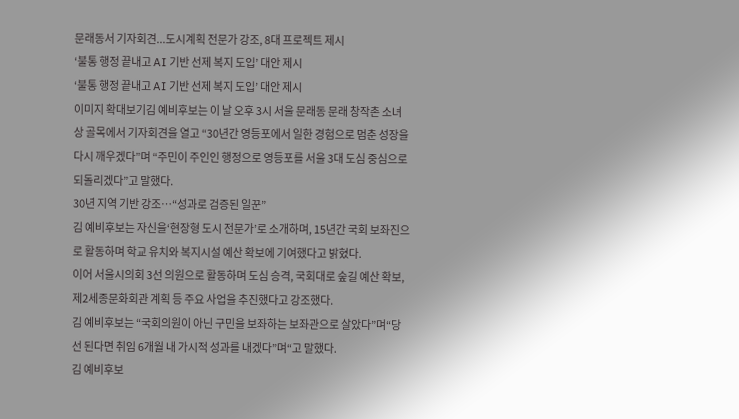문래동서 기자회견...도시계획 전문가 강조, 8대 프로젝트 제시
‘불통 행정 끝내고 AI 기반 선제 복지 도입’ 대안 제시
‘불통 행정 끝내고 AI 기반 선제 복지 도입’ 대안 제시
이미지 확대보기김 예비후보는 이 날 오후 3시 서울 문래동 문래 창작촌 소녀상 골목에서 기자회견을 열고 “30년간 영등포에서 일한 경험으로 멈춘 성장을 다시 깨우겠다”며 “주민이 주인인 행정으로 영등포를 서울 3대 도심 중심으로 되돌리겠다”고 말했다.
30년 지역 기반 강조…“성과로 검증된 일꾼”
김 예비후보는 자신을‘현장형 도시 전문가’로 소개하며, 15년간 국회 보좌진으로 활동하며 학교 유치와 복지시설 예산 확보에 기여했다고 밝혔다.
이어 서울시의회 3선 의원으로 활동하며 도심 승격, 국회대로 숲길 예산 확보, 제2세종문화회관 계획 등 주요 사업을 추진했다고 강조했다.
김 예비후보는 “국회의원이 아닌 구민을 보좌하는 보좌관으로 살았다”며“당선 된다면 취임 6개월 내 가시적 성과를 내겠다”며“고 말했다.
김 예비후보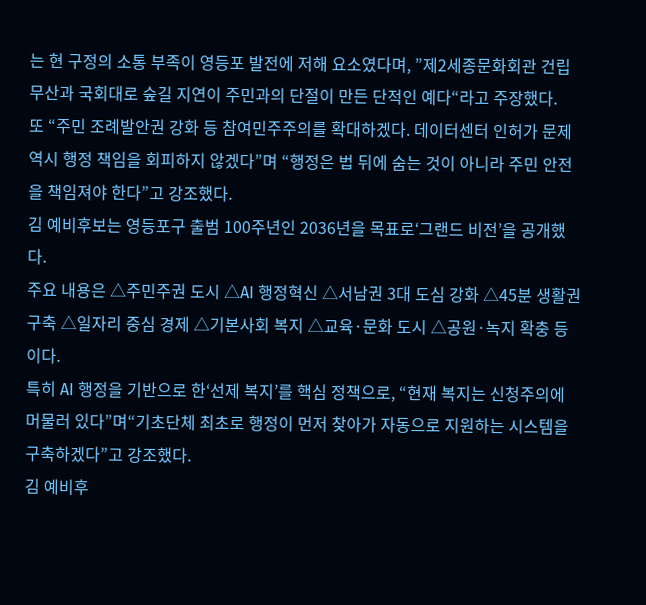는 현 구정의 소통 부족이 영등포 발전에 저해 요소였다며, ”제2세종문화회관 건립 무산과 국회대로 숲길 지연이 주민과의 단절이 만든 단적인 예다“라고 주장했다.
또 “주민 조례발안권 강화 등 참여민주주의를 확대하겠다. 데이터센터 인허가 문제 역시 행정 책임을 회피하지 않겠다”며 “행정은 법 뒤에 숨는 것이 아니라 주민 안전을 책임져야 한다”고 강조했다.
김 예비후보는 영등포구 출범 100주년인 2036년을 목표로‘그랜드 비전’을 공개했다.
주요 내용은 △주민주권 도시 △AI 행정혁신 △서남권 3대 도심 강화 △45분 생활권 구축 △일자리 중심 경제 △기본사회 복지 △교육·문화 도시 △공원·녹지 확충 등이다.
특히 AI 행정을 기반으로 한‘선제 복지’를 핵심 정책으로, “현재 복지는 신청주의에 머물러 있다”며“기초단체 최초로 행정이 먼저 찾아가 자동으로 지원하는 시스템을 구축하겠다”고 강조했다.
김 예비후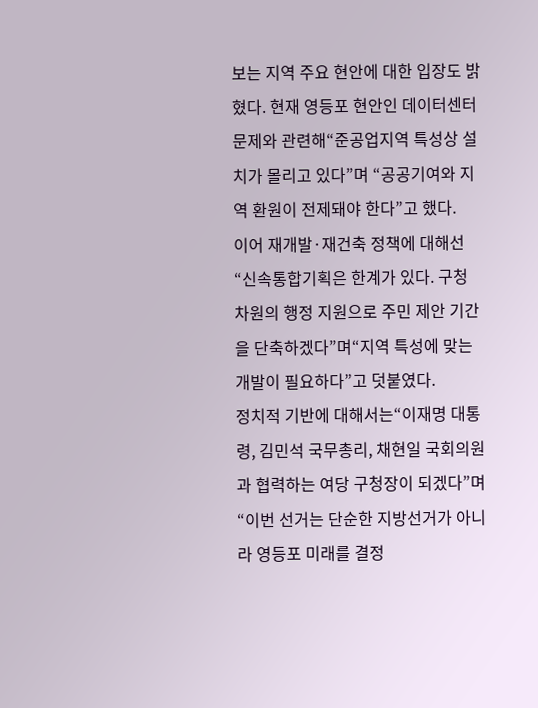보는 지역 주요 현안에 대한 입장도 밝혔다. 현재 영등포 현안인 데이터센터 문제와 관련해“준공업지역 특성상 설치가 몰리고 있다”며 “공공기여와 지역 환원이 전제돼야 한다”고 했다.
이어 재개발·재건축 정책에 대해선 “신속통합기획은 한계가 있다. 구청 차원의 행정 지원으로 주민 제안 기간을 단축하겠다”며“지역 특성에 맞는 개발이 필요하다”고 덧붙였다.
정치적 기반에 대해서는“이재명 대통령, 김민석 국무총리, 채현일 국회의원과 협력하는 여당 구청장이 되겠다”며“이번 선거는 단순한 지방선거가 아니라 영등포 미래를 결정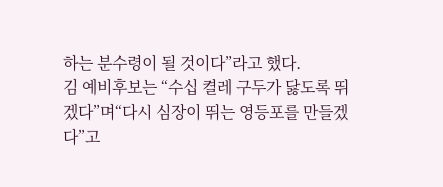하는 분수령이 될 것이다”라고 했다.
김 예비후보는 “수십 켤레 구두가 닳도록 뛰겠다”며“다시 심장이 뛰는 영등포를 만들겠다”고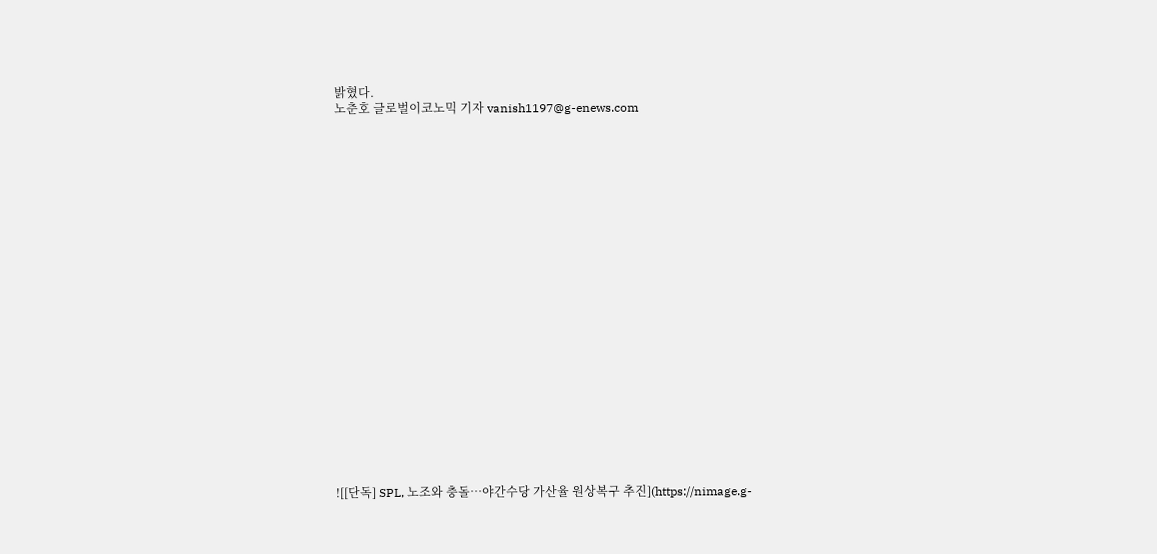밝혔다.
노춘호 글로벌이코노믹 기자 vanish1197@g-enews.com























![[단독] SPL, 노조와 충돌…야간수당 가산율 원상복구 추진](https://nimage.g-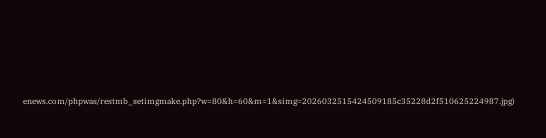enews.com/phpwas/restmb_setimgmake.php?w=80&h=60&m=1&simg=2026032515424509185c35228d2f510625224987.jpg)